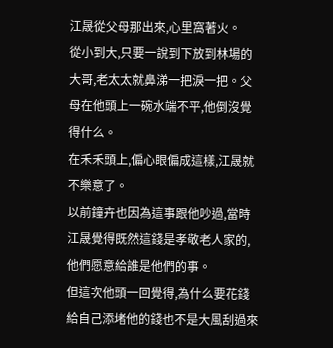江晟從父母那出來,心里窩著火。
從小到大,只要一說到下放到林場的大哥,老太太就鼻涕一把淚一把。父母在他頭上一碗水端不平,他倒沒覺得什么。
在禾禾頭上,偏心眼偏成這樣,江晟就不樂意了。
以前鐘卉也因為這事跟他吵過,當時江晟覺得既然這錢是孝敬老人家的,他們愿意給誰是他們的事。
但這次他頭一回覺得,為什么要花錢給自己添堵他的錢也不是大風刮過來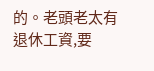的。老頭老太有退休工資,要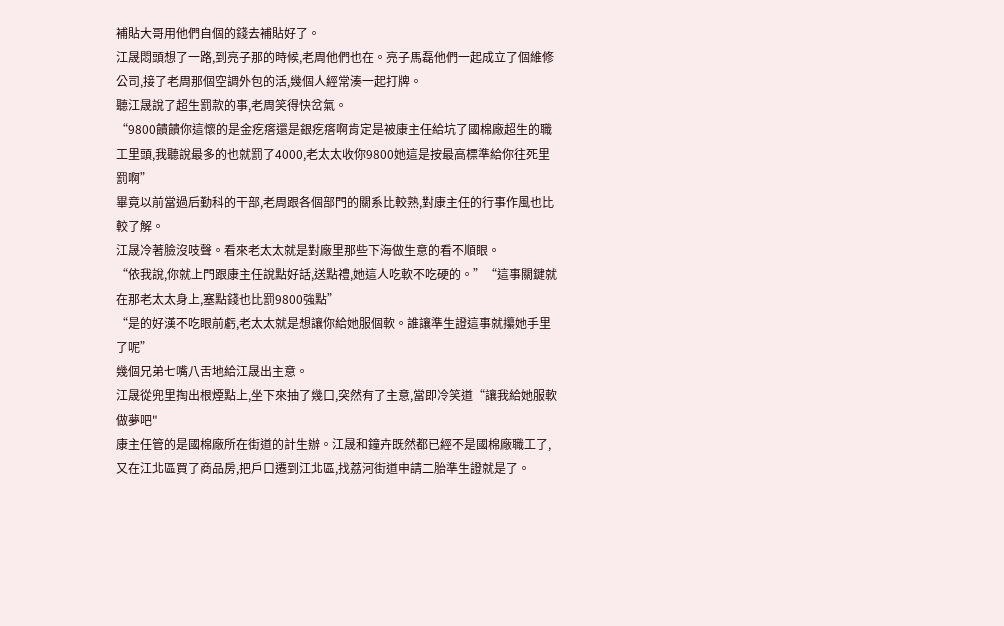補貼大哥用他們自個的錢去補貼好了。
江晟悶頭想了一路,到亮子那的時候,老周他們也在。亮子馬磊他們一起成立了個維修公司,接了老周那個空調外包的活,幾個人經常湊一起打牌。
聽江晟說了超生罰款的事,老周笑得快岔氣。
“9800饋饋你這懷的是金疙瘩還是銀疙瘩啊肯定是被康主任給坑了國棉廠超生的職工里頭,我聽說最多的也就罰了4000,老太太收你9800她這是按最高標準給你往死里罰啊”
畢竟以前當過后勤科的干部,老周跟各個部門的關系比較熟,對康主任的行事作風也比較了解。
江晟冷著臉沒吱聲。看來老太太就是對廠里那些下海做生意的看不順眼。
“依我說,你就上門跟康主任說點好話,送點禮,她這人吃軟不吃硬的。”“這事關鍵就在那老太太身上,塞點錢也比罰9800強點”
“是的好漢不吃眼前虧,老太太就是想讓你給她服個軟。誰讓準生證這事就攥她手里了呢”
幾個兄弟七嘴八舌地給江晟出主意。
江晟從兜里掏出根煙點上,坐下來抽了幾口,突然有了主意,當即冷笑道“讓我給她服軟做夢吧"
康主任管的是國棉廠所在街道的計生辦。江晟和鐘卉既然都已經不是國棉廠職工了,又在江北區買了商品房,把戶口遷到江北區,找荔河街道申請二胎準生證就是了。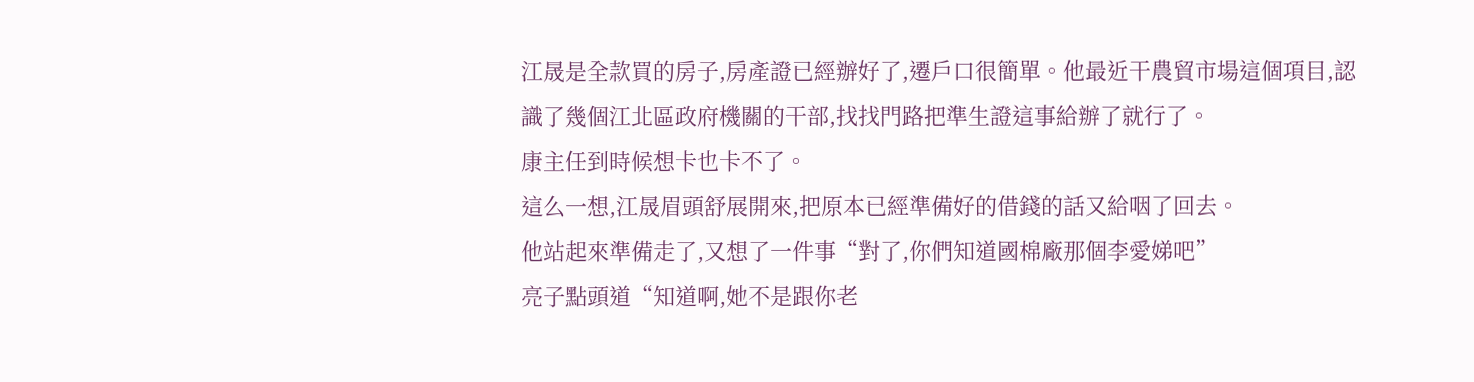江晟是全款買的房子,房產證已經辦好了,遷戶口很簡單。他最近干農貿市場這個項目,認識了幾個江北區政府機關的干部,找找門路把準生證這事給辦了就行了。
康主任到時候想卡也卡不了。
這么一想,江晟眉頭舒展開來,把原本已經準備好的借錢的話又給咽了回去。
他站起來準備走了,又想了一件事“對了,你們知道國棉廠那個李愛娣吧”
亮子點頭道“知道啊,她不是跟你老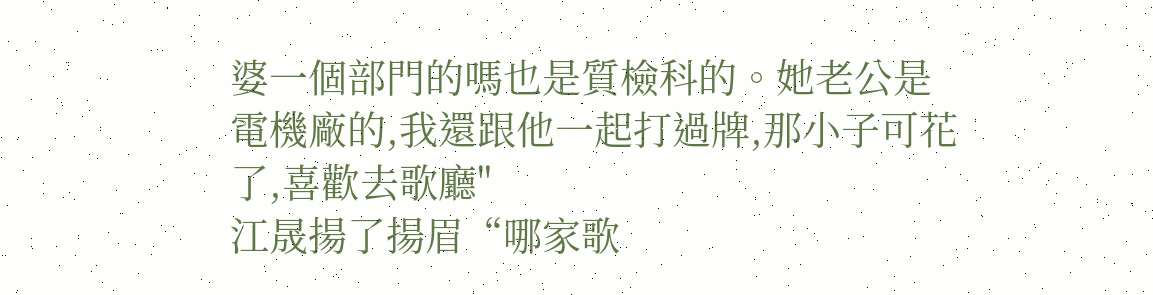婆一個部門的嗎也是質檢科的。她老公是電機廠的,我還跟他一起打過牌,那小子可花了,喜歡去歌廳"
江晟揚了揚眉“哪家歌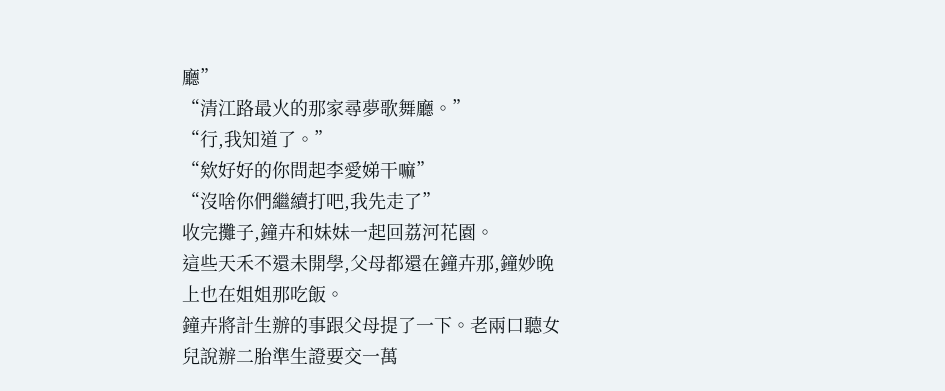廳”
“清江路最火的那家尋夢歌舞廳。”
“行,我知道了。”
“欸好好的你問起李愛娣干嘛”
“沒啥你們繼續打吧,我先走了”
收完攤子,鐘卉和妹妹一起回荔河花園。
這些天禾不還未開學,父母都還在鐘卉那,鐘妙晚上也在姐姐那吃飯。
鐘卉將計生辦的事跟父母提了一下。老兩口聽女兒說辦二胎準生證要交一萬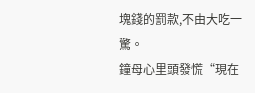塊錢的罰款,不由大吃一驚。
鐘母心里頭發慌“現在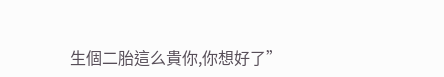生個二胎這么貴你,你想好了”